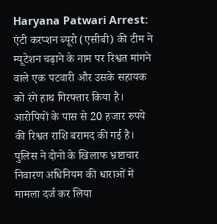Haryana Patwari Arrest: एंटी करप्शन ब्यूरो (एसीबी) की टीम ने म्यूटेशन चढ़ाने के नाम पर रिश्वत मांगने वाले एक पटवारी और उसके सहायक को रंगे हाथ गिरफ्तार किया है। आरोपियों के पास से 20 हजार रुपये की रिश्वत राशि बरामद की गई है। पुलिस ने दोनों के खिलाफ भ्रष्टाचार निवारण अधिनियम की धाराओं में मामला दर्ज कर लिया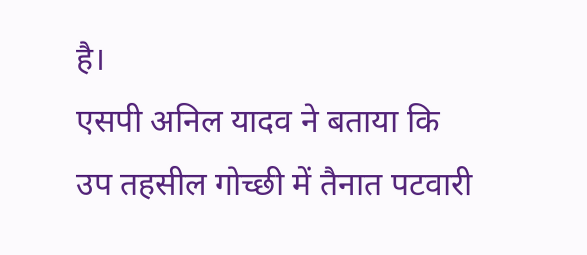है।
एसपी अनिल यादव ने बताया कि उप तहसील गोच्छी में तैनात पटवारी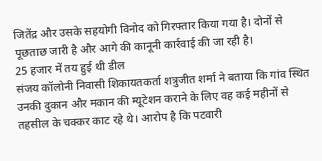जितेंद्र और उसके सहयोगी विनोद को गिरफ्तार किया गया है। दोनों से पूछताछ जारी है और आगे की कानूनी कार्रवाई की जा रही है।
25 हजार में तय हुई थी डील
संजय कॉलोनी निवासी शिकायतकर्ता शत्रुजीत शर्मा ने बताया कि गांव स्थित उनकी दुकान और मकान की म्यूटेशन कराने के लिए वह कई महीनों से तहसील के चक्कर काट रहे थे। आरोप है कि पटवारी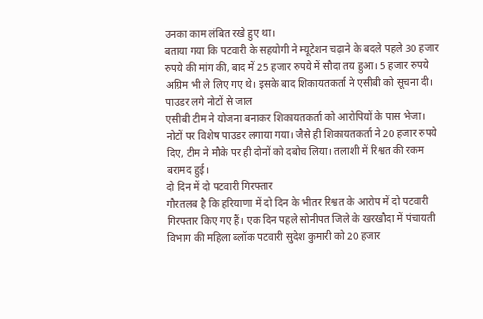उनका काम लंबित रखे हुए था।
बताया गया कि पटवारी के सहयोगी ने म्यूटेशन चढ़ाने के बदले पहले 30 हजार रुपये की मांग की, बाद में 25 हजार रुपये में सौदा तय हुआ। 5 हजार रुपये अग्रिम भी ले लिए गए थे। इसके बाद शिकायतकर्ता ने एसीबी को सूचना दी।
पाउडर लगे नोटों से जाल
एसीबी टीम ने योजना बनाकर शिकायतकर्ता को आरोपियों के पास भेजा। नोटों पर विशेष पाउडर लगाया गया। जैसे ही शिकायतकर्ता ने 20 हजार रुपये दिए, टीम ने मौके पर ही दोनों को दबोच लिया। तलाशी में रिश्वत की रकम बरामद हुई।
दो दिन में दो पटवारी गिरफ्तार
गौरतलब है कि हरियाणा में दो दिन के भीतर रिश्वत के आरोप में दो पटवारी गिरफ्तार किए गए हैं। एक दिन पहले सोनीपत जिले के खरखौदा में पंचायती विभाग की महिला ब्लॉक पटवारी सुदेश कुमारी को 20 हजार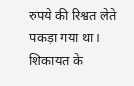रुपये की रिश्वत लेते पकड़ा गया था।
शिकायत के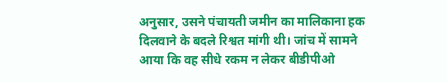अनुसार, उसने पंचायती जमीन का मालिकाना हक दिलवाने के बदले रिश्वत मांगी थी। जांच में सामने आया कि वह सीधे रकम न लेकर बीडीपीओ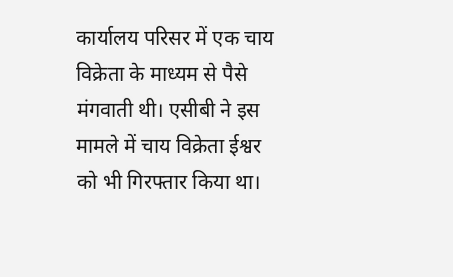कार्यालय परिसर में एक चाय विक्रेता के माध्यम से पैसे मंगवाती थी। एसीबी ने इस मामले में चाय विक्रेता ईश्वर को भी गिरफ्तार किया था।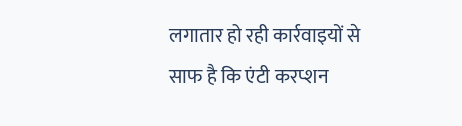लगातार हो रही कार्रवाइयों से साफ है कि एंटी करप्शन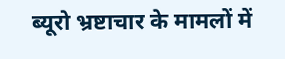ब्यूरो भ्रष्टाचार के मामलों में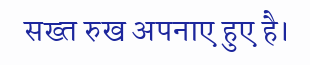सख्त रुख अपनाए हुए है।